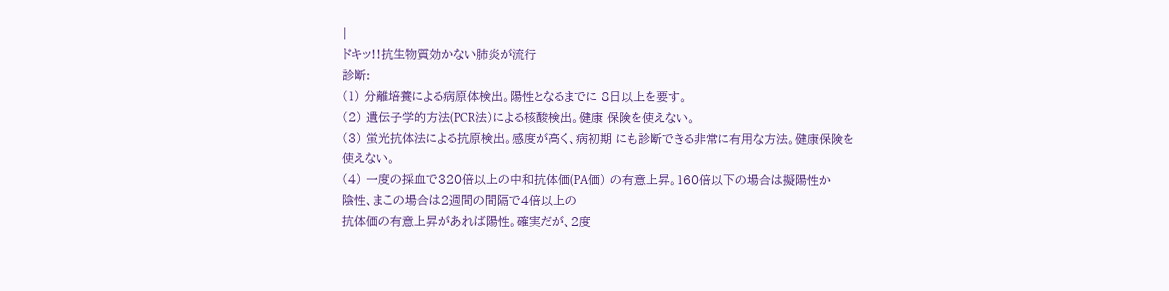|
ドキッ!!抗生物質効かない肺炎が流行
診断:
(1) 分離培養による病原体検出。陽性となるまでに 8日以上を要す。
(2) 遺伝子学的方法(PCR法)による核酸検出。健康 保険を使えない。
(3) 蛍光抗体法による抗原検出。感度が高く、病初期 にも診断できる非常に有用な方法。健康保険を
使えない。
(4) 一度の採血で320倍以上の中和抗体価(PA価) の有意上昇。160倍以下の場合は擬陽性か
陰性、まこの場合は2週間の間隔で4倍以上の
抗体価の有意上昇があれば陽性。確実だが、2度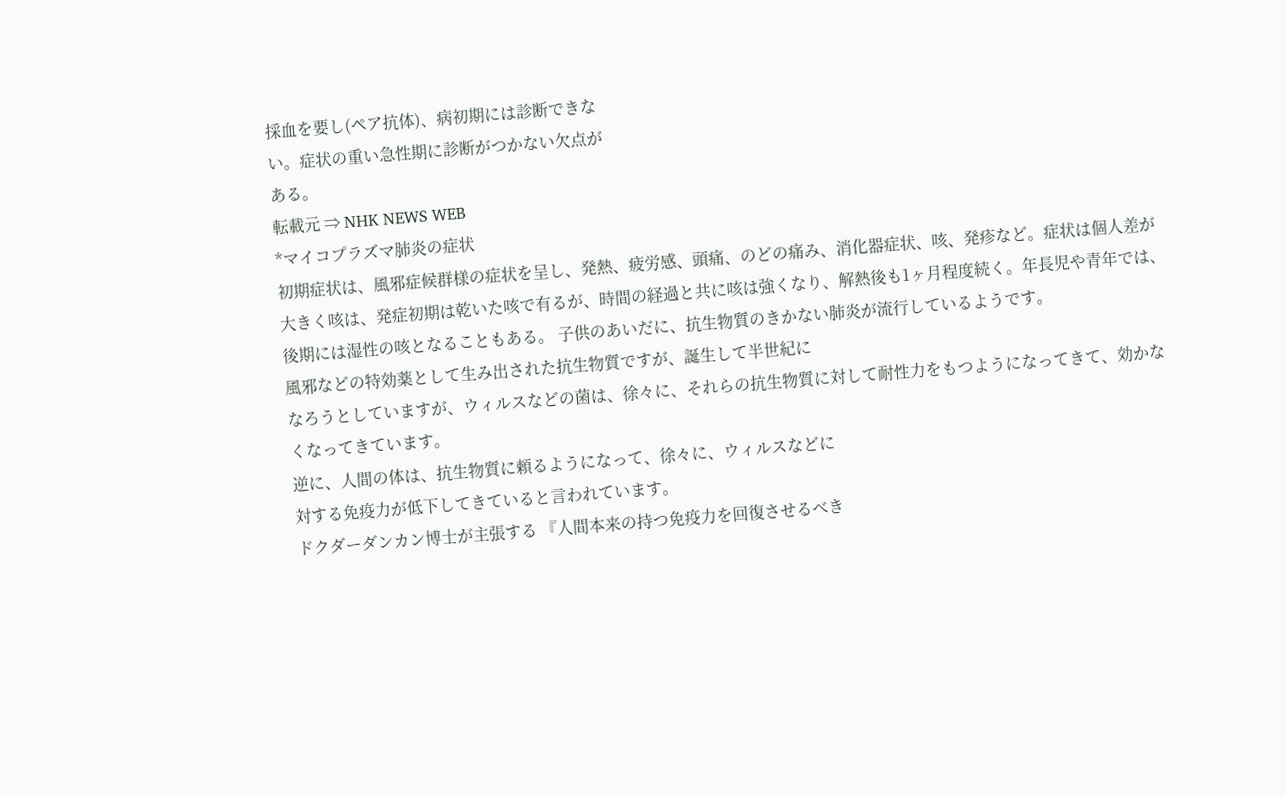採血を要し(ペア抗体)、病初期には診断できな
い。症状の重い急性期に診断がつかない欠点が
ある。
転載元 ⇒ NHK NEWS WEB
*マイコプラズマ肺炎の症状
初期症状は、風邪症候群様の症状を呈し、発熱、疲労感、頭痛、のどの痛み、消化器症状、咳、発疹など。症状は個人差が大きく咳は、発症初期は乾いた咳で有るが、時間の経過と共に咳は強くなり、解熱後も1ヶ月程度続く。年長児や青年では、後期には湿性の咳となることもある。 子供のあいだに、抗生物質のきかない肺炎が流行しているようです。
風邪などの特効薬として生み出された抗生物質ですが、誕生して半世紀に
なろうとしていますが、ウィルスなどの菌は、徐々に、それらの抗生物質に対して耐性力をもつようになってきて、効かなくなってきています。
逆に、人間の体は、抗生物質に頼るようになって、徐々に、ウィルスなどに
対する免疫力が低下してきていると言われています。
ドクダーダンカン博士が主張する 『人間本来の持つ免疫力を回復させるべき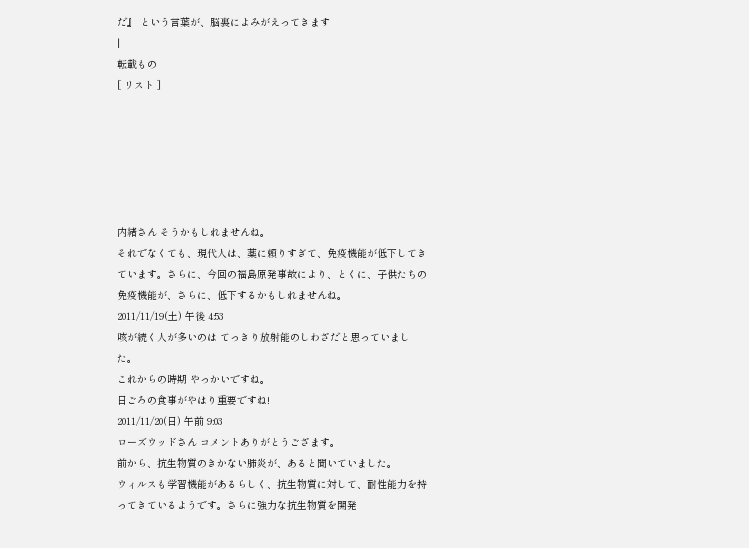だ』 という言葉が、脳裏によみがえってきます
|
転載もの
[ リスト ]






内緒さん そうかもしれませんね。
それでなくても、現代人は、薬に頼りすぎて、免疫機能が低下してきています。さらに、今回の福島原発事故により、とくに、子供たちの免疫機能が、さらに、低下するかもしれませんね。
2011/11/19(土) 午後 4:53
咳が続く人が多いのは てっきり放射能のしわざだと思っていました。
これからの時期 やっかいですね。
日ごろの食事がやはり重要ですね!
2011/11/20(日) 午前 9:03
ローズウッドさん コメントありがとうござます。
前から、抗生物質のきかない肺炎が、あると聞いていました。
ウィルスも学習機能があるらしく、抗生物質に対して、耐性能力を持ってきているようです。さらに強力な抗生物質を開発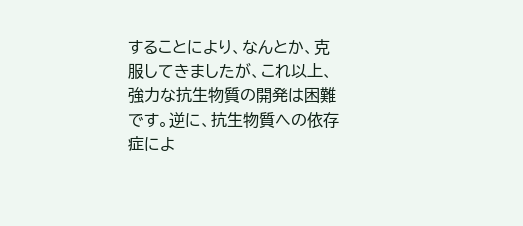することにより、なんとか、克服してきましたが、これ以上、強力な抗生物質の開発は困難です。逆に、抗生物質への依存症によ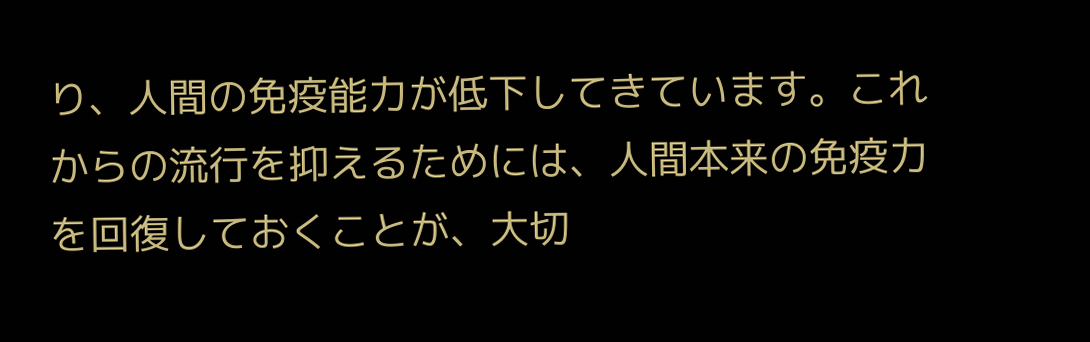り、人間の免疫能力が低下してきています。これからの流行を抑えるためには、人間本来の免疫力を回復しておくことが、大切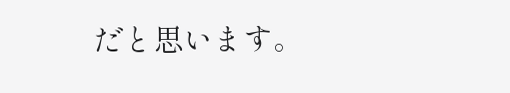だと思います。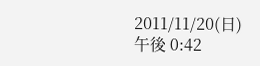2011/11/20(日) 午後 0:42